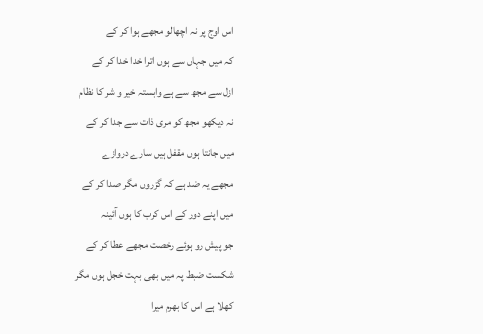اس اوج پر نہ اچھالو مجھے ہوا کر کے
کہ میں جہاں سے ہوں اترا خدا خدا کر کے
ازل سے مجھ سے ہے وابستہ خیر و شر کا نظام
نہ دیکھو مجھ کو مری ذات سے جدا کر کے
میں جانتا ہوں مقفل ہیں سارے دروازے
مجھے یہ ضد ہے کہ گزروں مگر صدا کر کے
میں اپنے دور کے اس کرب کا ہوں آئینہ
جو پیش رو ہوئے رخصت مجھے عطا کر کے
شکست ضبط پہ میں بھی بہت خجل ہوں مگر
کھلا ہے اس کا بھرم میرا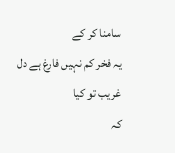سامنا کر کے
یہ فخر کم نہیں فارغ ہے دل غریب تو کیا
کہ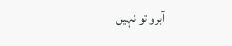آبرو تو نہیں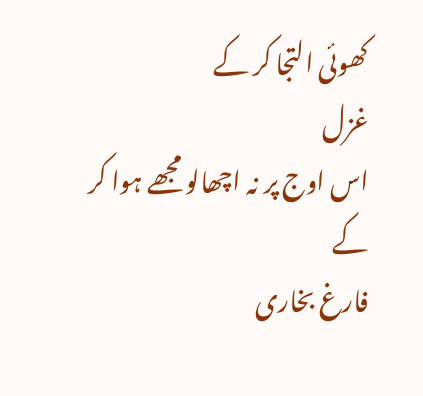کھوئی التجا کر کے
غزل
اس اوج پر نہ اچھالو مجھے ہوا کر کے
فارغ بخاری